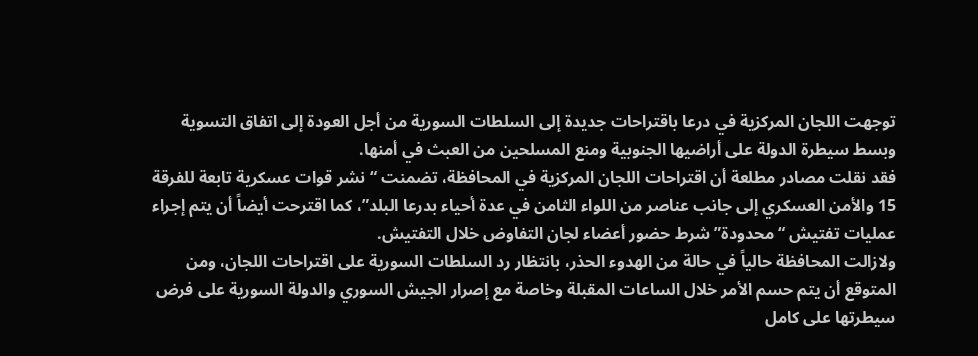توجهت اللجان المركزية في درعا باقتراحات جديدة إلى السلطات السورية من أجل العودة إلى اتفاق التسوية وبسط سيطرة الدولة على أراضيها الجنوبية ومنع المسلحين من العبث في أمنها.
فقد نقلت مصادر مطلعة أن اقتراحات اللجان المركزية في المحافظة، تضمنت “نشر قوات عسكرية تابعة للفرقة 15 والأمن العسكري إلى جانب عناصر من اللواء الثامن في عدة أحياء بدرعا البلد”، كما اقترحت أيضاً أن يتم إجراء عمليات تفتيش “محدودة” شرط حضور أعضاء لجان التفاوض خلال التفتيش.
ولازالت المحافظة حالياً في حالة من الهدوء الحذر، بانتظار رد السلطات السورية على اقتراحات اللجان، ومن المتوقع أن يتم حسم الأمر خلال الساعات المقبلة وخاصة مع إصرار الجيش السوري والدولة السورية على فرض سيطرتها على كامل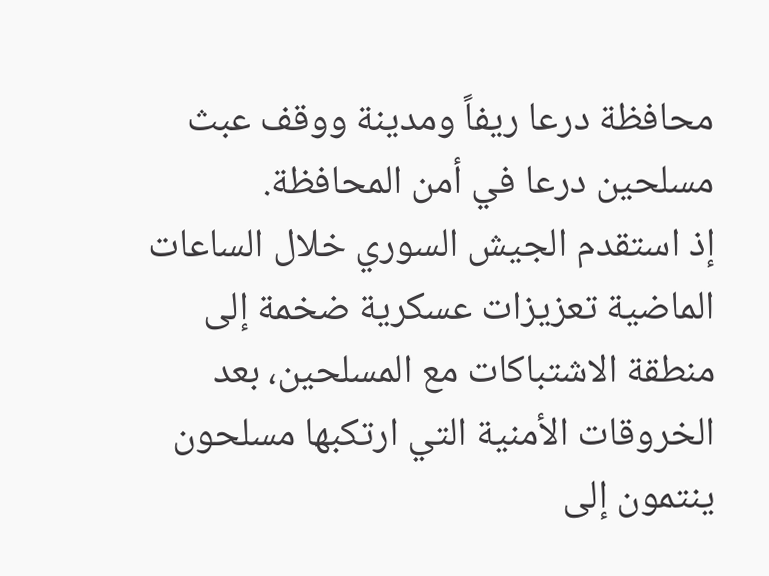محافظة درعا ريفاً ومدينة ووقف عبث مسلحين درعا في أمن المحافظة.
إذ استقدم الجيش السوري خلال الساعات الماضية تعزيزات عسكرية ضخمة إلى منطقة الاشتباكات مع المسلحين، بعد الخروقات الأمنية التي ارتكبها مسلحون ينتمون إلى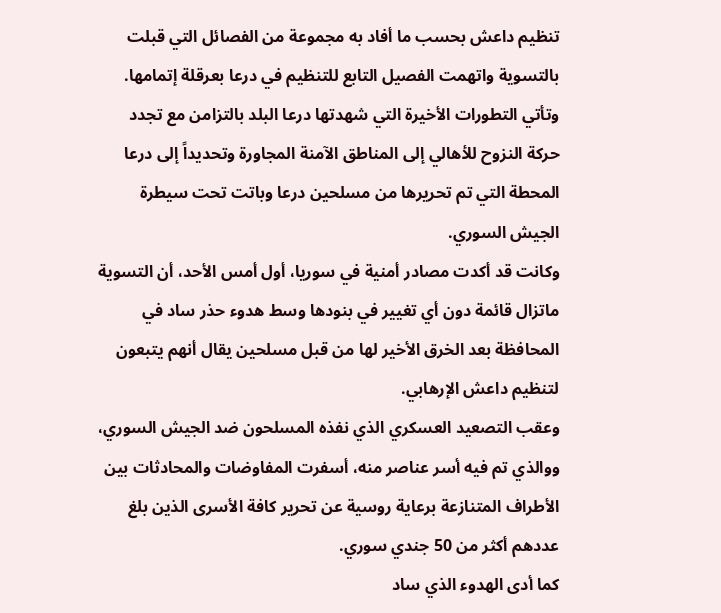تنظيم داعش بحسب ما أفاد به مجموعة من الفصائل التي قبلت بالتسوية واتهمت الفصيل التابع للتنظيم في درعا بعرقلة إتمامها.
وتأتي التطورات الأخيرة التي شهدتها درعا البلد بالتزامن مع تجدد حركة النزوح للأهالي إلى المناطق الآمنة المجاورة وتحديداً إلى درعا المحطة التي تم تحريرها من مسلحين درعا وباتت تحت سيطرة الجيش السوري.
وكانت قد أكدت مصادر أمنية في سوريا، أول أمس الأحد، أن التسوية ماتزال قائمة دون أي تغيير في بنودها وسط هدوء حذر ساد في المحافظة بعد الخرق الأخير لها من قبل مسلحين يقال أنهم يتبعون لتنظيم داعش الإرهابي.
وعقب التصعيد العسكري الذي نفذه المسلحون ضد الجيش السوري، ووالذي تم فيه أسر عناصر منه، أسفرت المفاوضات والمحادثات بين الأطراف المتنازعة برعاية روسية عن تحرير كافة الأسرى الذين بلغ عددهم أكثر من 50 جندي سوري.
كما أدى الهدوء الذي ساد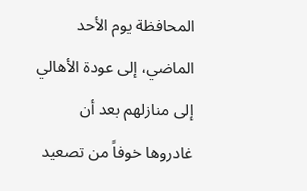المحافظة يوم الأحد الماضي، إلى عودة الأهالي إلى منازلهم بعد أن غادروها خوفاً من تصعيد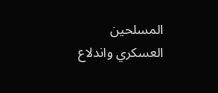المسلحين العسكري واندلاع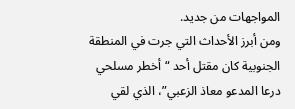المواجهات من جديد.
ومن أبرز الأحداث التي جرت في المنطقة الجنوبية كان مقتل أحد “أخطر مسلحي درعا المدعو معاذ الزعبي”، الذي لقي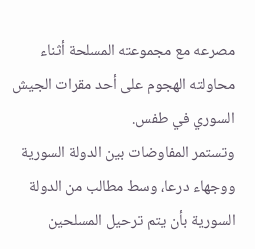مصرعه مع مجموعته المسلحة أثناء محاولته الهجوم على أحد مقرات الجيش السوري في طفس.
وتستمر المفاوضات بين الدولة السورية ووجهاء درعا، وسط مطالب من الدولة السورية بأن يتم ترحيل المسلحين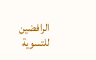الرافضين للتسوية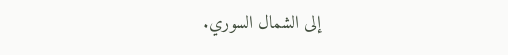إلى الشمال السوري.